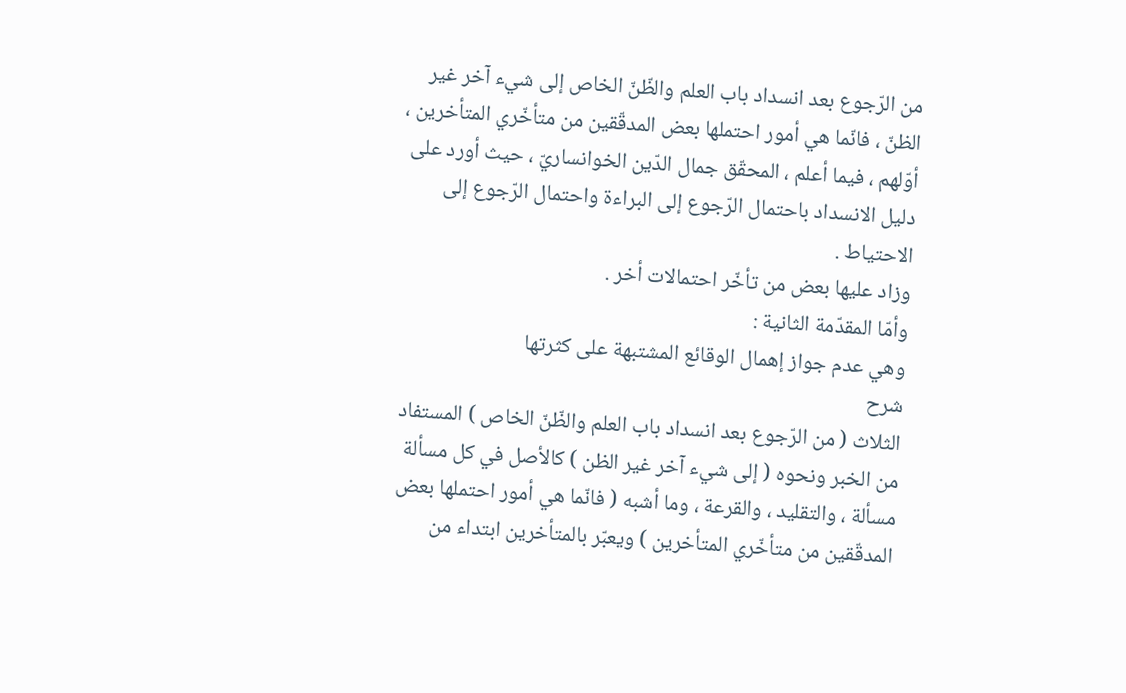من الرّجوع بعد انسداد باب العلم والظّنّ الخاص إلى شيء آخر غير الظنّ ، فانّما هي أمور احتملها بعض المدقّقين من متأخّري المتأخرين ، أوّلهم ، فيما أعلم ، المحقّق جمال الدّين الخوانساريّ ، حيث أورد على دليل الانسداد باحتمال الرّجوع إلى البراءة واحتمال الرّجوع إلى الاحتياط .
وزاد عليها بعض من تأخّر احتمالات أخر .
وأمّا المقدّمة الثانية :
وهي عدم جواز إهمال الوقائع المشتبهة على كثرتها
شرح
الثلاث ( من الرّجوع بعد انسداد باب العلم والظّنّ الخاص ) المستفاد من الخبر ونحوه ( إلى شيء آخر غير الظن ) كالأصل في كل مسألة مسألة ، والتقليد ، والقرعة ، وما أشبه ( فانّما هي أمور احتملها بعض المدقّقين من متأخّري المتأخرين ) ويعبّر بالمتأخرين ابتداء من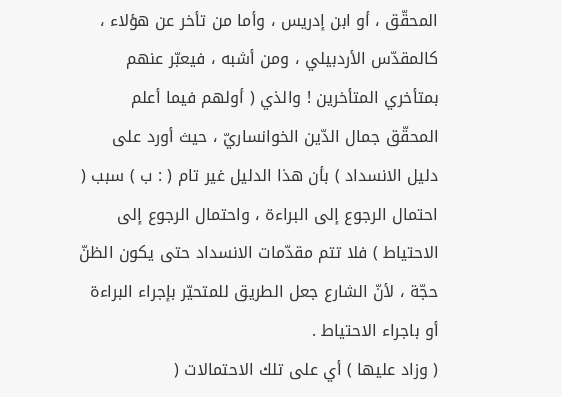المحقّق ، أو ابن إدريس ، وأما من تأخر عن هؤلاء ، كالمقدّس الأردبيلي ، ومن أشبه ، فيعبّر عنهم بمتأخري المتأخرين ! والذي ( أولهم فيما أعلم المحقّق جمال الدّين الخوانساريّ ، حيث أورد على دليل الانسداد ) بأن هذا الدليل غير تام ( : ب ) سبب ( احتمال الرجوع إلى البراءة ، واحتمال الرجوع إلى الاحتياط ) فلا تتم مقدّمات الانسداد حتى يكون الظنّ حجّة ، لأنّ الشارع جعل الطريق للمتحيّر بإجراء البراءة أو باجراء الاحتياط .
( وزاد عليها ) أي على تلك الاحتمالات (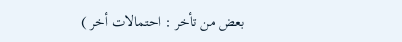بعض من تأخر : احتمالات أخر )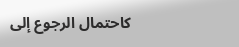كاحتمال الرجوع إلى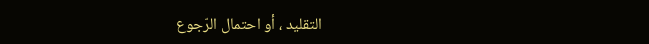التقليد ، أو احتمال الرّجوع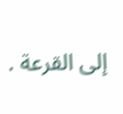إلى القرعة .